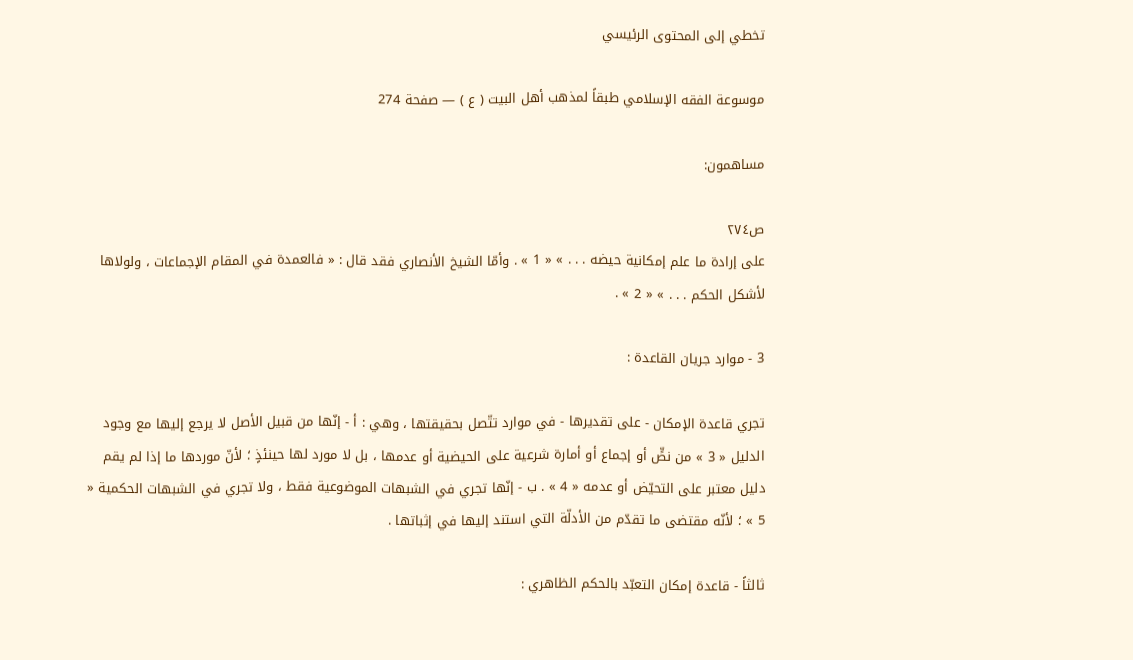تخطي إلى المحتوى الرئيسي

موسوعة الفقه الإسلامي طبقاً لمذهب أهل البيت ( ع ) — صفحة 274

مساهمون:

ص٢٧٤
على إرادة ما علم إمكانية حيضه . . . » « 1 » . وأمّا الشيخ الأنصاري فقد قال : « فالعمدة في المقام الإجماعات ، ولولاها لأشكل الحكم . . . » « 2 » .

3 - موارد جريان القاعدة :

تجري قاعدة الإمكان - على تقديرها - في موارد تتّصل بحقيقتها ، وهي : أ - إنّها من قبيل الأصل لا يرجع إليها مع وجود الدليل « 3 » من نصٍّ أو إجماع أو أمارة شرعية على الحيضية أو عدمها ، بل لا مورد لها حينئذٍ ؛ لأنّ موردها ما إذا لم يقم دليل معتبر على التحيّض أو عدمه « 4 » . ب - إنّها تجري في الشبهات الموضوعية فقط ، ولا تجري في الشبهات الحكمية « 5 » ؛ لأنّه مقتضى ما تقدّم من الأدلّة التي استند إليها في إثباتها .

ثالثاً - قاعدة إمكان التعبّد بالحكم الظاهري :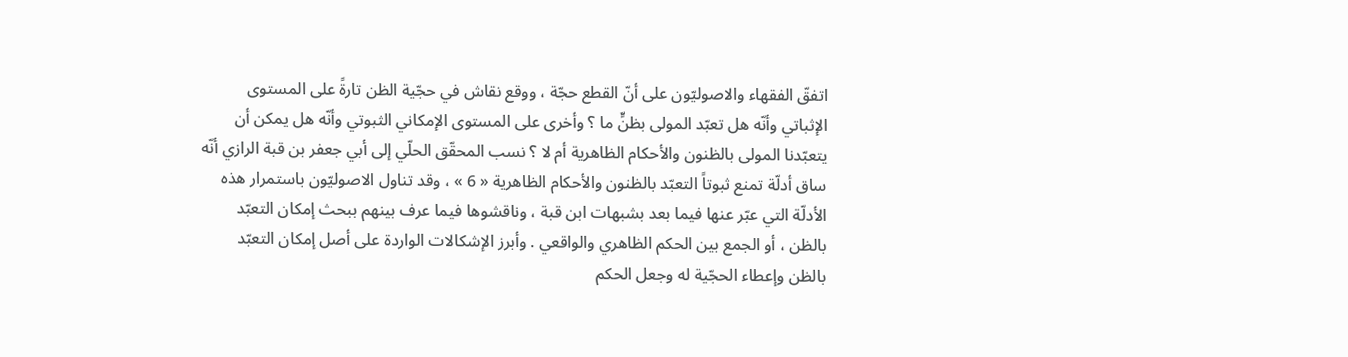اتفقّ الفقهاء والاصوليّون على أنّ القطع حجّة ، ووقع نقاش في حجّية الظن تارةً على المستوى الإثباتي وأنّه هل تعبّد المولى بظنٍّ ما ؟ وأخرى على المستوى الإمكاني الثبوتي وأنّه هل يمكن أن يتعبّدنا المولى بالظنون والأحكام الظاهرية أم لا ؟ نسب المحقّق الحلّي إلى أبي جعفر بن قبة الرازي أنّه ساق أدلّة تمنع ثبوتاً التعبّد بالظنون والأحكام الظاهرية « 6 » ، وقد تناول الاصوليّون باستمرار هذه الأدلّة التي عبّر عنها فيما بعد بشبهات ابن قبة ، وناقشوها فيما عرف بينهم ببحث إمكان التعبّد بالظن ، أو الجمع بين الحكم الظاهري والواقعي . وأبرز الإشكالات الواردة على أصل إمكان التعبّد بالظن وإعطاء الحجّية له وجعل الحكم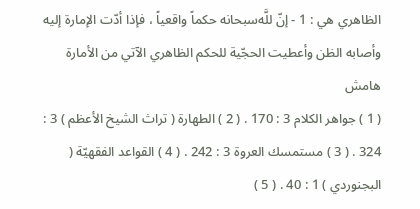الظاهري هي : 1 - إنّ للَّه‌سبحانه حكماً واقعياً ، فإذا أدّت الإمارة إليه وأصابه الظن وأعطيت الحجّية للحكم الظاهري الآتي من الأمارة
هامش
( 1 ) جواهر الكلام 3 : 170 . ( 2 ) الطهارة ( تراث الشيخ الأعظم ) 3 : 324 . ( 3 ) مستمسك العروة 3 : 242 . ( 4 ) القواعد الفقهيّة ( البجنوردي ) 1 : 40 . ( 5 )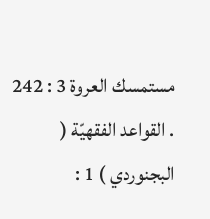مستمسك العروة 3 : 242 . القواعد الفقهيّة ( البجنوردي ) 1 :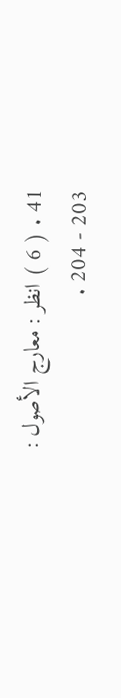41 . ( 6 ) انظر : معارج الأصول : 203 - 204 .